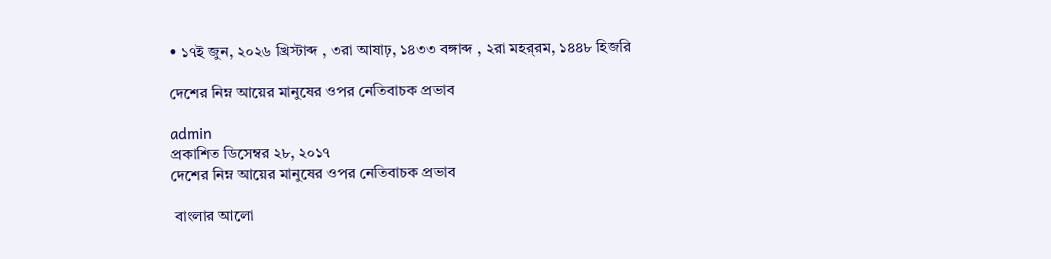• ১৭ই জুন, ২০২৬ খ্রিস্টাব্দ , ৩রা আষাঢ়, ১৪৩৩ বঙ্গাব্দ , ২রা মহর্‌রম, ১৪৪৮ হিজরি

দেশের নিম্ন আয়ের মানুষের ওপর নেতিবাচক প্রভাব

admin
প্রকাশিত ডিসেম্বর ২৮, ২০১৭
দেশের নিম্ন আয়ের মানুষের ওপর নেতিবাচক প্রভাব

 বাংলার আলো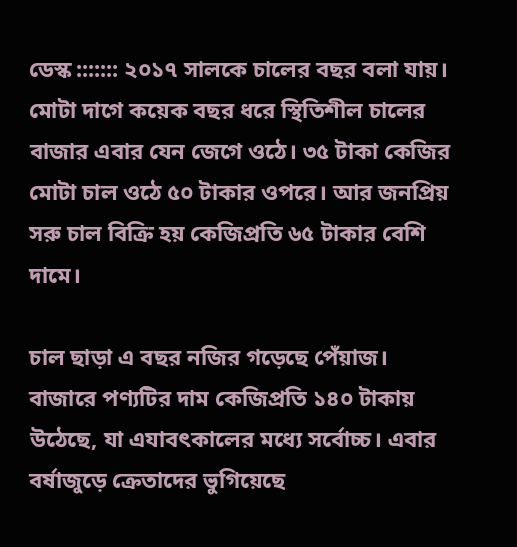ডেস্ক ::::::: ২০১৭ সালকে চালের বছর বলা যায়। মোটা দাগে কয়েক বছর ধরে স্থিতিশীল চালের বাজার এবার যেন জেগে ওঠে। ৩৫ টাকা কেজির মোটা চাল ওঠে ৫০ টাকার ওপরে। আর জনপ্রিয় সরু চাল বিক্রি হয় কেজিপ্রতি ৬৫ টাকার বেশি দামে।

চাল ছাড়া এ বছর নজির গড়েছে পেঁয়াজ। বাজারে পণ্যটির দাম কেজিপ্রতি ১৪০ টাকায় উঠেছে, যা এযাবৎকালের মধ্যে সর্বোচ্চ। এবার বর্ষাজুড়ে ক্রেতাদের ভুগিয়েছে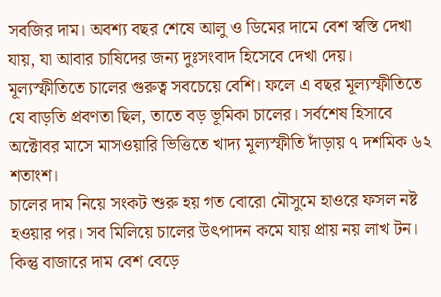সবজির দাম। অবশ্য বছর শেষে আলু ও ডিমের দামে বেশ স্বস্তি দেখা যায়, যা আবার চাষিদের জন্য দুঃসংবাদ হিসেবে দেখা দেয়।
মূল্যস্ফীতিতে চালের গুরুত্ব সবচেয়ে বেশি। ফলে এ বছর মূল্যস্ফীতিতে যে বাড়তি প্রবণতা ছিল, তাতে বড় ভূমিকা চালের। সর্বশেষ হিসাবে অক্টোবর মাসে মাসওয়ারি ভিত্তিতে খাদ্য মূল্যস্ফীতি দাঁড়ায় ৭ দশমিক ৬২ শতাংশ।
চালের দাম নিয়ে সংকট শুরু হয় গত বোরো মৌসুমে হাওরে ফসল নষ্ট হওয়ার পর। সব মিলিয়ে চালের উৎপাদন কমে যায় প্রায় নয় লাখ টন। কিন্তু বাজারে দাম বেশ বেড়ে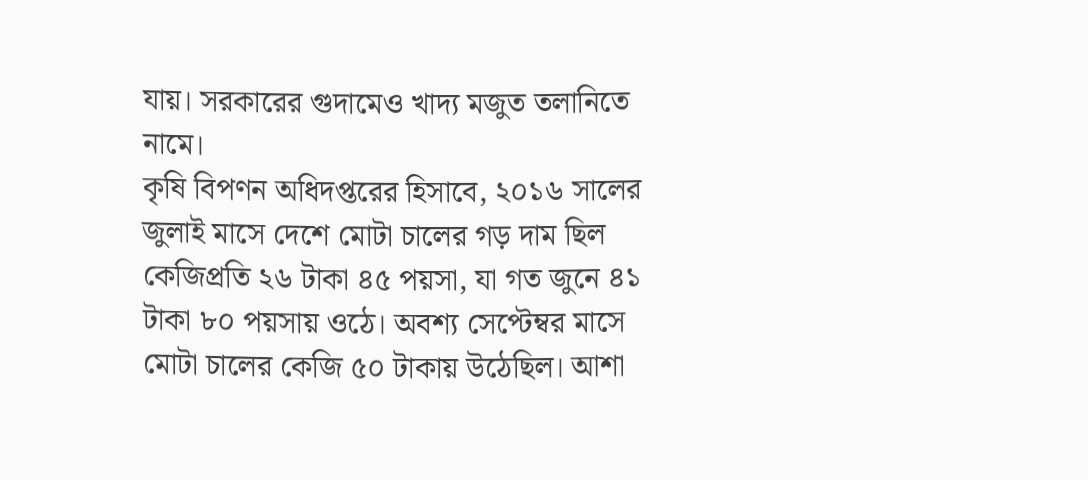যায়। সরকারের গুদামেও খাদ্য মজুত তলানিতে নামে।
কৃষি বিপণন অধিদপ্তরের হিসাবে, ২০১৬ সালের জুলাই মাসে দেশে মোটা চালের গড় দাম ছিল কেজিপ্রতি ২৬ টাকা ৪৫ পয়সা, যা গত জুনে ৪১ টাকা ৮০ পয়সায় ওঠে। অবশ্য সেপ্টেম্বর মাসে মোটা চালের কেজি ৫০ টাকায় উঠেছিল। আশা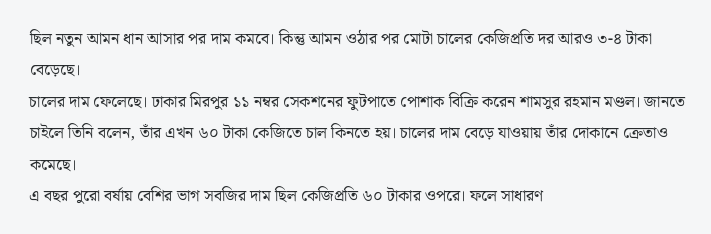ছিল নতুন আমন ধান আসার পর দাম কমবে। কিন্তু আমন ওঠার পর মোটা চালের কেজিপ্রতি দর আরও ৩-৪ টাকা বেড়েছে।
চালের দাম ফেলেছে। ঢাকার মিরপুর ১১ নম্বর সেকশনের ফুটপাতে পোশাক বিক্রি করেন শামসুর রহমান মণ্ডল। জানতে চাইলে তিনি বলেন, তাঁর এখন ৬০ টাকা কেজিতে চাল কিনতে হয়। চালের দাম বেড়ে যাওয়ায় তাঁর দোকানে ক্রেতাও কমেছে।
এ বছর পুরো বর্ষায় বেশির ভাগ সবজির দাম ছিল কেজিপ্রতি ৬০ টাকার ওপরে। ফলে সাধারণ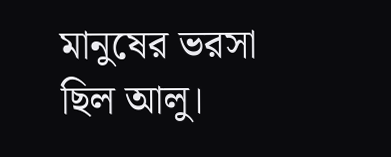মানুষের ভরসা ছিল আলু।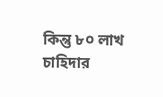কিন্তু ৮০ লাখ চাহিদার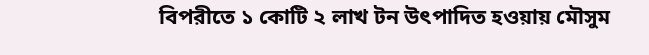বিপরীতে ১ কোটি ২ লাখ টন উৎপাদিত হওয়ায় মৌসুম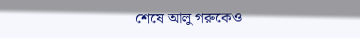শেষে আলু গরুকেও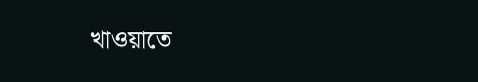খাওয়াতে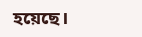হয়েছে।